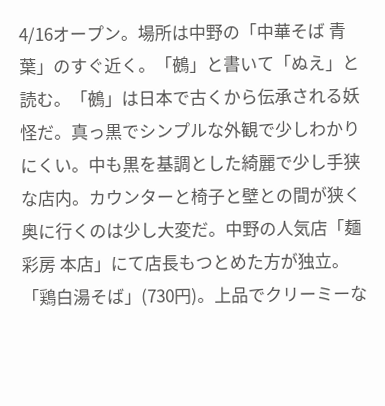4/16オープン。場所は中野の「中華そば 青葉」のすぐ近く。「鵺」と書いて「ぬえ」と読む。「鵺」は日本で古くから伝承される妖怪だ。真っ黒でシンプルな外観で少しわかりにくい。中も黒を基調とした綺麗で少し手狭な店内。カウンターと椅子と壁との間が狭く奥に行くのは少し大変だ。中野の人気店「麺彩房 本店」にて店長もつとめた方が独立。
「鶏白湯そば」(730円)。上品でクリーミーな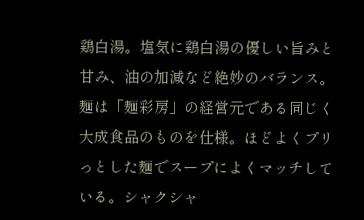鶏白湯。塩気に鶏白湯の優しい旨みと甘み、油の加減など絶妙のバランス。麺は「麺彩房」の経営元である同じく大成食品のものを仕様。ほどよくプリっとした麺でスープによくマッチしている。シャクシャ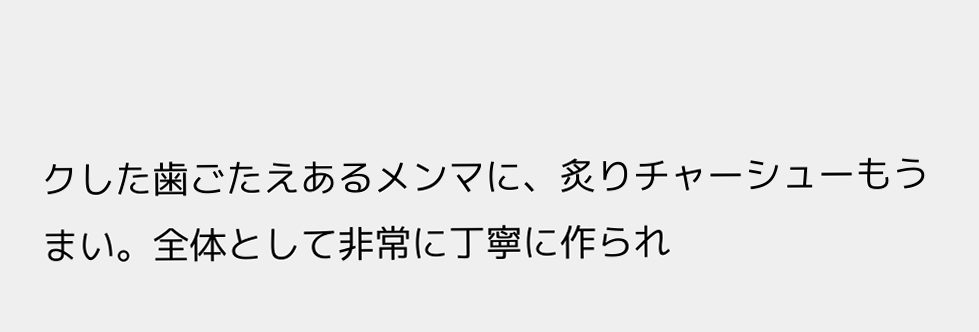クした歯ごたえあるメンマに、炙りチャーシューもうまい。全体として非常に丁寧に作られ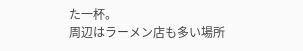た一杯。
周辺はラーメン店も多い場所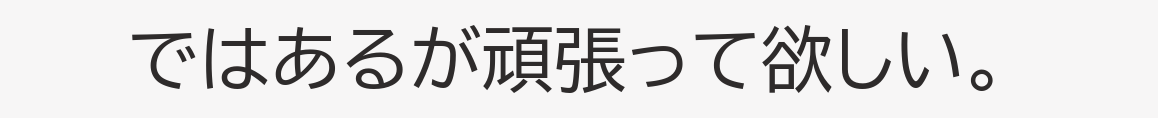ではあるが頑張って欲しい。